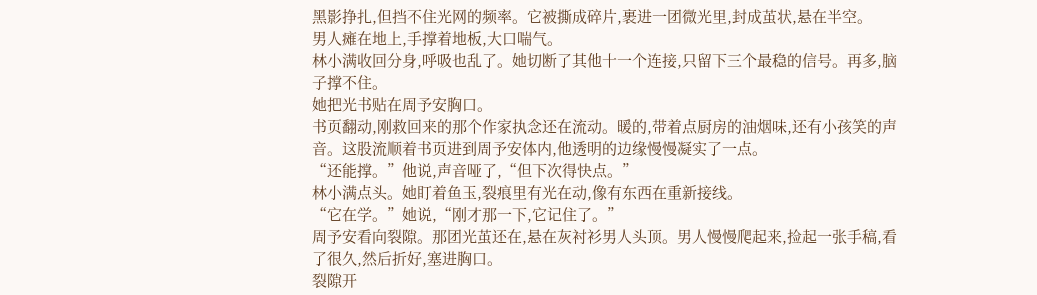黑影挣扎,但挡不住光网的频率。它被撕成碎片,裹进一团微光里,封成茧状,悬在半空。
男人瘫在地上,手撑着地板,大口喘气。
林小满收回分身,呼吸也乱了。她切断了其他十一个连接,只留下三个最稳的信号。再多,脑子撑不住。
她把光书贴在周予安胸口。
书页翻动,刚救回来的那个作家执念还在流动。暖的,带着点厨房的油烟味,还有小孩笑的声音。这股流顺着书页进到周予安体内,他透明的边缘慢慢凝实了一点。
“还能撑。”他说,声音哑了,“但下次得快点。”
林小满点头。她盯着鱼玉,裂痕里有光在动,像有东西在重新接线。
“它在学。”她说,“刚才那一下,它记住了。”
周予安看向裂隙。那团光茧还在,悬在灰衬衫男人头顶。男人慢慢爬起来,捡起一张手稿,看了很久,然后折好,塞进胸口。
裂隙开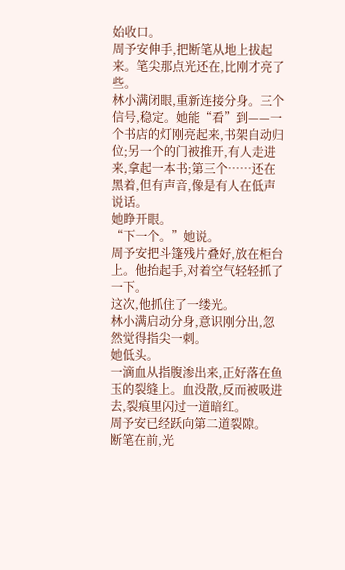始收口。
周予安伸手,把断笔从地上拔起来。笔尖那点光还在,比刚才亮了些。
林小满闭眼,重新连接分身。三个信号,稳定。她能“看”到——一个书店的灯刚亮起来,书架自动归位;另一个的门被推开,有人走进来,拿起一本书;第三个……还在黑着,但有声音,像是有人在低声说话。
她睁开眼。
“下一个。”她说。
周予安把斗篷残片叠好,放在柜台上。他抬起手,对着空气轻轻抓了一下。
这次,他抓住了一缕光。
林小满启动分身,意识刚分出,忽然觉得指尖一刺。
她低头。
一滴血从指腹渗出来,正好落在鱼玉的裂缝上。血没散,反而被吸进去,裂痕里闪过一道暗红。
周予安已经跃向第二道裂隙。
断笔在前,光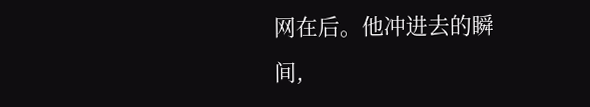网在后。他冲进去的瞬间,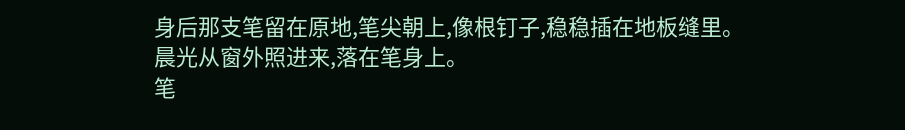身后那支笔留在原地,笔尖朝上,像根钉子,稳稳插在地板缝里。
晨光从窗外照进来,落在笔身上。
笔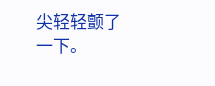尖轻轻颤了一下。